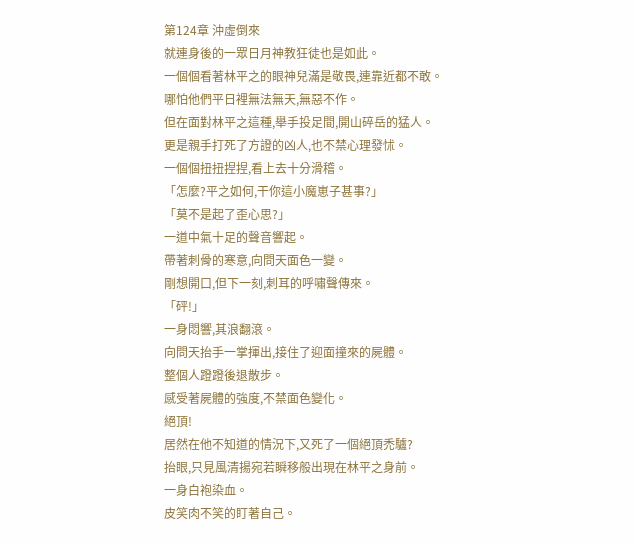第124章 沖虛倒來
就連身後的一眾日月神教狂徒也是如此。
一個個看著林平之的眼神兒滿是敬畏,連靠近都不敢。
哪怕他們平日裡無法無天,無惡不作。
但在面對林平之這種,舉手投足間,開山碎岳的猛人。
更是親手打死了方證的凶人,也不禁心理發怵。
一個個扭扭捏捏,看上去十分滑稽。
「怎麼?平之如何,干你這小魔崽子甚事?」
「莫不是起了歪心思?」
一道中氣十足的聲音響起。
帶著刺骨的寒意,向問天面色一變。
剛想開口,但下一刻,刺耳的呼嘯聲傳來。
「砰!」
一身悶響,其浪翻滾。
向問天抬手一掌揮出,接住了迎面撞來的屍體。
整個人蹬蹬後退散步。
感受著屍體的強度,不禁面色變化。
絕頂!
居然在他不知道的情況下,又死了一個絕頂禿驢?
抬眼,只見風清揚宛若瞬移般出現在林平之身前。
一身白袍染血。
皮笑肉不笑的盯著自己。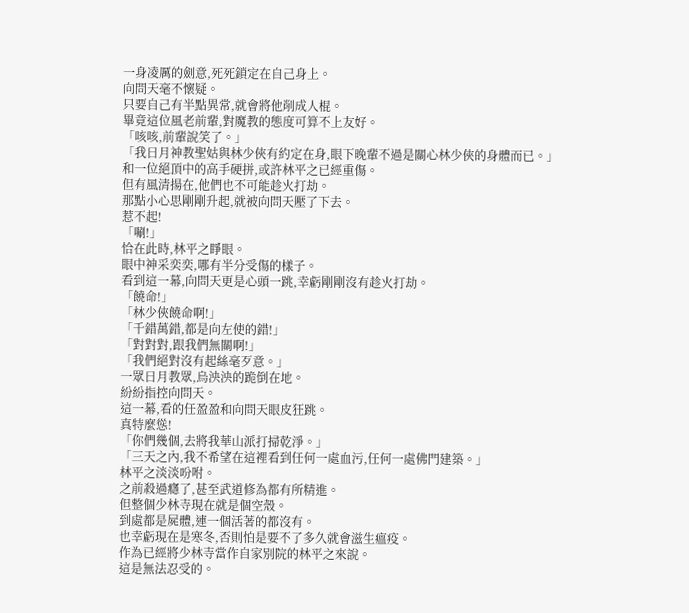一身凌厲的劍意,死死鎖定在自己身上。
向問天毫不懷疑。
只要自己有半點異常,就會將他削成人棍。
畢竟這位風老前輩,對魔教的態度可算不上友好。
「咳咳,前輩說笑了。」
「我日月神教聖姑與林少俠有約定在身,眼下晚輩不過是關心林少俠的身體而已。」
和一位絕頂中的高手硬拼,或許林平之已經重傷。
但有風清揚在,他們也不可能趁火打劫。
那點小心思剛剛升起,就被向問天壓了下去。
惹不起!
「唰!」
恰在此時,林平之睜眼。
眼中神采奕奕,哪有半分受傷的樣子。
看到這一幕,向問天更是心頭一跳,幸虧剛剛沒有趁火打劫。
「饒命!」
「林少俠饒命啊!」
「千錯萬錯,都是向左使的錯!」
「對對對,跟我們無關啊!」
「我們絕對沒有起絲毫歹意。」
一眾日月教眾,烏泱泱的跪倒在地。
紛紛指控向問天。
這一幕,看的任盈盈和向問天眼皮狂跳。
真特麼慫!
「你們幾個,去將我華山派打掃乾淨。」
「三天之內,我不希望在這裡看到任何一處血污,任何一處佛門建築。」
林平之淡淡吩咐。
之前殺過癮了,甚至武道修為都有所精進。
但整個少林寺現在就是個空殼。
到處都是屍體,連一個活著的都沒有。
也幸虧現在是寒冬,否則怕是要不了多久就會滋生瘟疫。
作為已經將少林寺當作自家別院的林平之來說。
這是無法忍受的。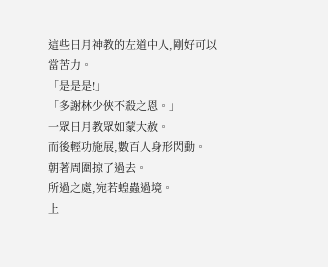這些日月神教的左道中人,剛好可以當苦力。
「是是是!」
「多謝林少俠不殺之恩。」
一眾日月教眾如蒙大赦。
而後輕功施展,數百人身形閃動。
朝著周圍掠了過去。
所過之處,宛若蝗蟲過境。
上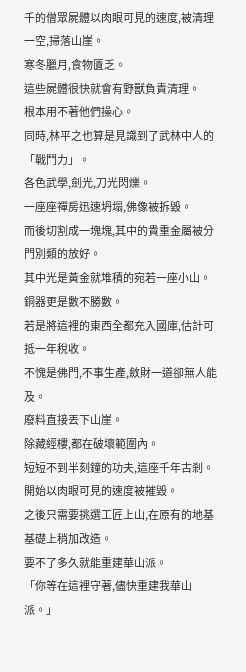千的僧眾屍體以肉眼可見的速度,被清理一空,掃落山崖。
寒冬臘月,食物匱乏。
這些屍體很快就會有野獸負責清理。
根本用不著他們操心。
同時,林平之也算是見識到了武林中人的「戰鬥力」。
各色武學,劍光,刀光閃爍。
一座座禪房迅速坍塌,佛像被拆毀。
而後切割成一塊塊,其中的貴重金屬被分門別類的放好。
其中光是黃金就堆積的宛若一座小山。
銅器更是數不勝數。
若是將這裡的東西全都充入國庫,估計可抵一年稅收。
不愧是佛門,不事生產,斂財一道卻無人能及。
廢料直接丟下山崖。
除藏經樓,都在破壞範圍內。
短短不到半刻鐘的功夫,這座千年古剎。
開始以肉眼可見的速度被摧毀。
之後只需要挑選工匠上山,在原有的地基基礎上稍加改造。
要不了多久就能重建華山派。
「你等在這裡守著,儘快重建我華山派。」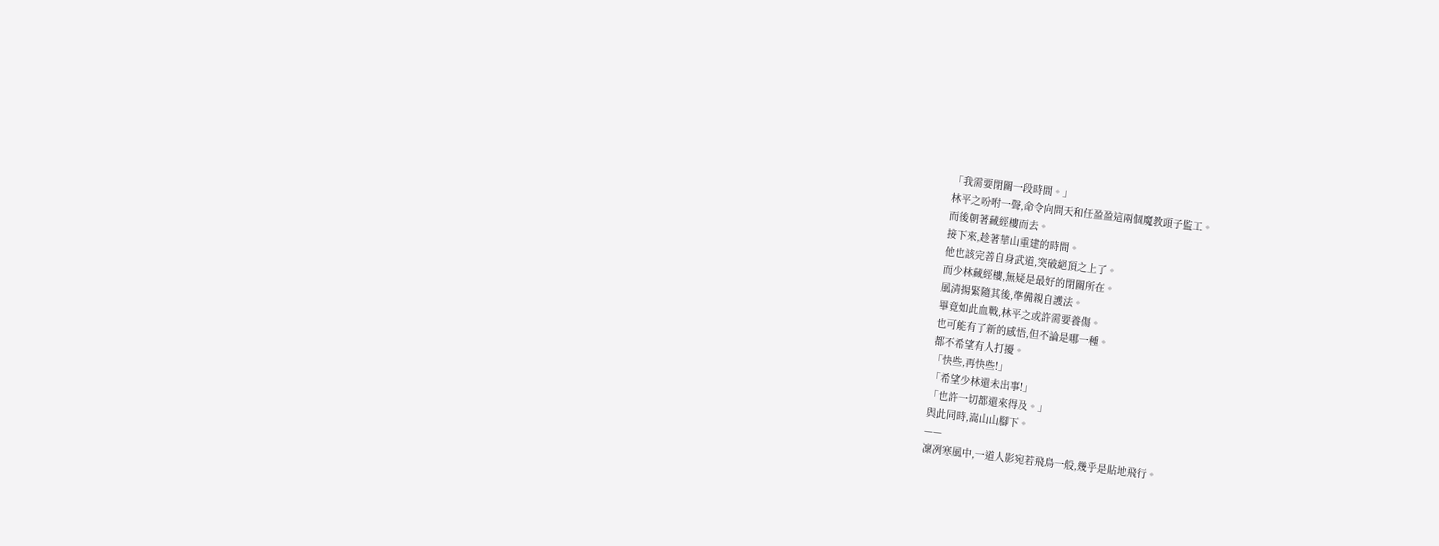「我需要閉關一段時間。」
林平之吩咐一聲,命令向問天和任盈盈這兩個魔教頭子監工。
而後朝著藏經樓而去。
接下來,趁著華山重建的時間。
他也該完善自身武道,突破絕頂之上了。
而少林藏經樓,無疑是最好的閉關所在。
風清揚緊隨其後,準備親自護法。
畢竟如此血戰,林平之或許需要養傷。
也可能有了新的感悟,但不論是哪一種。
都不希望有人打擾。
「快些,再快些!」
「希望少林還未出事!」
「也許一切都還來得及。」
與此同時,嵩山山腳下。
——
凜冽寒風中,一道人影宛若飛鳥一般,幾乎是貼地飛行。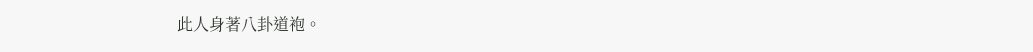此人身著八卦道袍。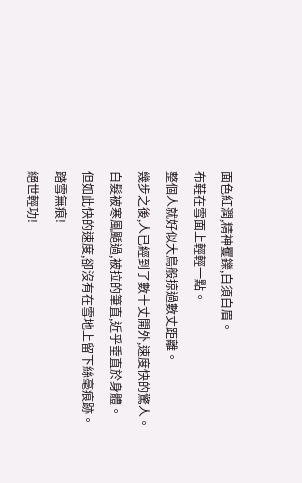面色紅潤,精神矍鑠,白須白眉。
布鞋在雪面上輕輕一點。
整個人就好似大鳥般掠過數丈距離。
幾步之後,人已經到了數十丈開外,速度快的驚人。
白髮被寒風颳過,被拉的筆直,近乎垂直於身體。
但如此快的速度,卻沒有在雪地上留下絲毫痕跡。
踏雪無痕!
絕世輕功!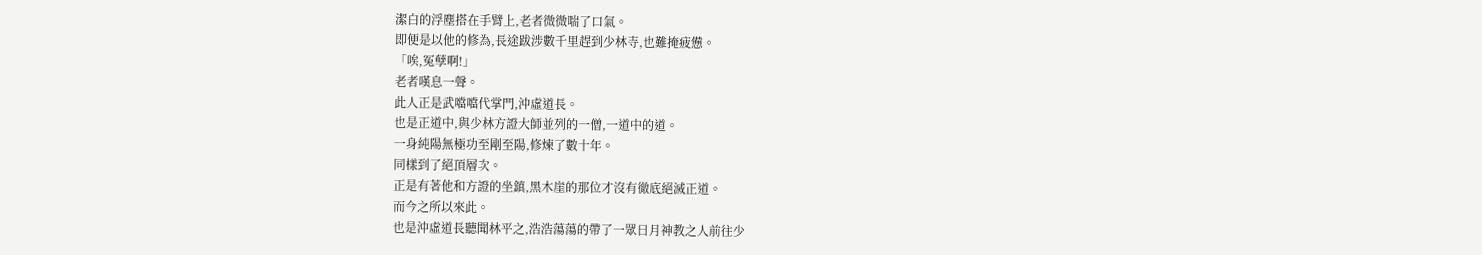潔白的浮塵搭在手臂上,老者微微喘了口氣。
即便是以他的修為,長途跋涉數千里趕到少林寺,也難掩疲憊。
「唉,冤孽啊!」
老者嘆息一聲。
此人正是武噹噹代掌門,沖虛道長。
也是正道中,與少林方證大師並列的一僧,一道中的道。
一身純陽無極功至剛至陽,修煉了數十年。
同樣到了絕頂層次。
正是有著他和方證的坐鎮,黑木崖的那位才沒有徹底絕滅正道。
而今之所以來此。
也是沖虛道長聽聞林平之,浩浩蕩蕩的帶了一眾日月神教之人前往少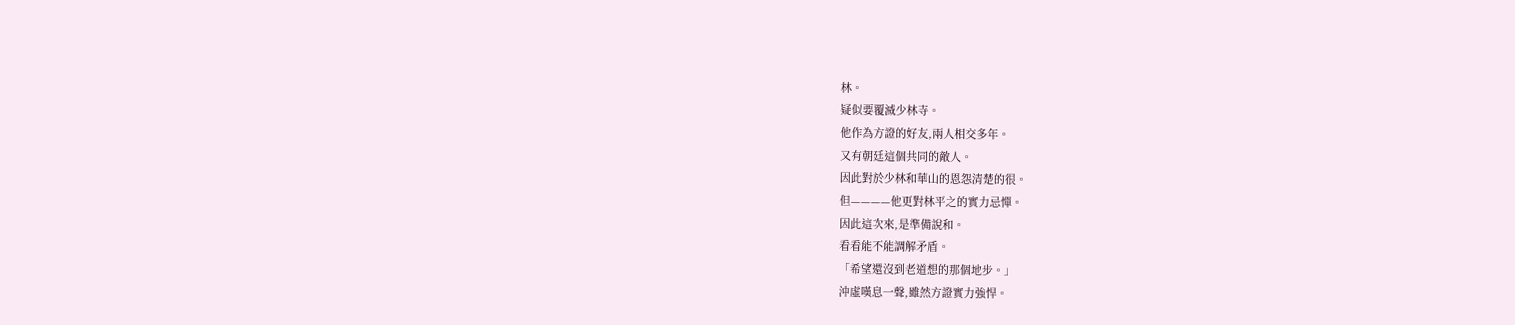林。
疑似要覆滅少林寺。
他作為方證的好友,兩人相交多年。
又有朝廷這個共同的敵人。
因此對於少林和華山的恩怨清楚的很。
但————他更對林平之的實力忌憚。
因此這次來,是準備說和。
看看能不能調解矛盾。
「希望還沒到老道想的那個地步。」
沖虛嘆息一聲,雖然方證實力強悍。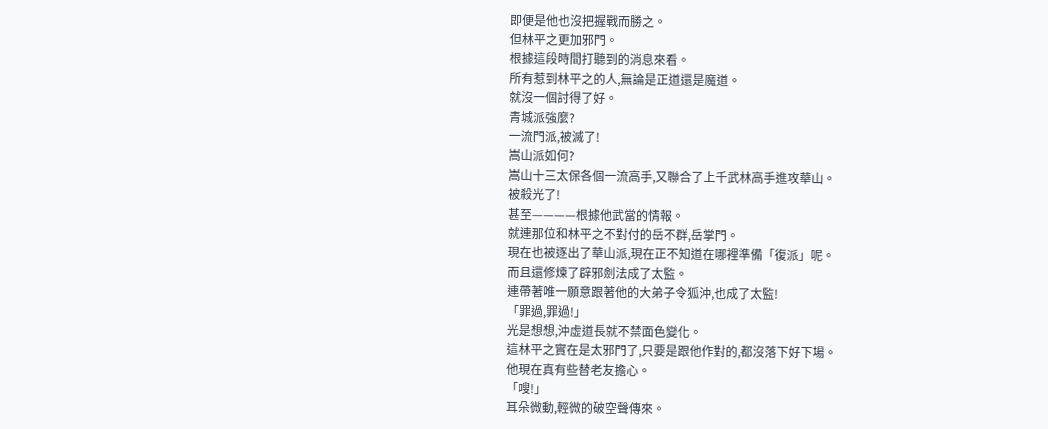即便是他也沒把握戰而勝之。
但林平之更加邪門。
根據這段時間打聽到的消息來看。
所有惹到林平之的人,無論是正道還是魔道。
就沒一個討得了好。
青城派強麼?
一流門派,被滅了!
嵩山派如何?
嵩山十三太保各個一流高手,又聯合了上千武林高手進攻華山。
被殺光了!
甚至————根據他武當的情報。
就連那位和林平之不對付的岳不群,岳掌門。
現在也被逐出了華山派,現在正不知道在哪裡準備「復派」呢。
而且還修煉了辟邪劍法成了太監。
連帶著唯一願意跟著他的大弟子令狐沖,也成了太監!
「罪過,罪過!」
光是想想,沖虛道長就不禁面色變化。
這林平之實在是太邪門了,只要是跟他作對的,都沒落下好下場。
他現在真有些替老友擔心。
「嗖!」
耳朵微動,輕微的破空聲傳來。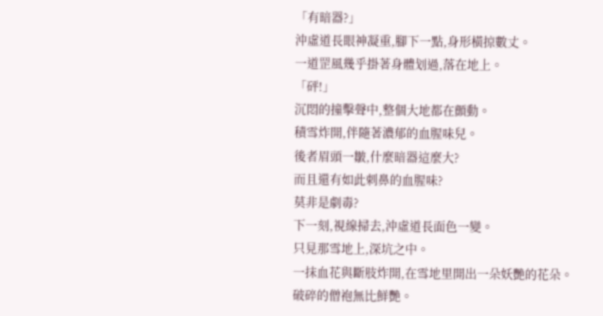「有暗器?」
沖虛道長眼神凝重,腳下一點,身形橫掠數丈。
一道罡風幾乎掛著身體划過,落在地上。
「砰!」
沉悶的撞擊聲中,整個大地都在顫動。
積雪炸開,伴隨著濃郁的血腥味兒。
後者眉頭一皺,什麼暗器這麼大?
而且還有如此刺鼻的血腥味?
莫非是劇毒?
下一刻,視線掃去,沖虛道長面色一變。
只見那雪地上,深坑之中。
一抹血花與斷肢炸開,在雪地里開出一朵妖艷的花朵。
破碎的僧袍無比鮮艷。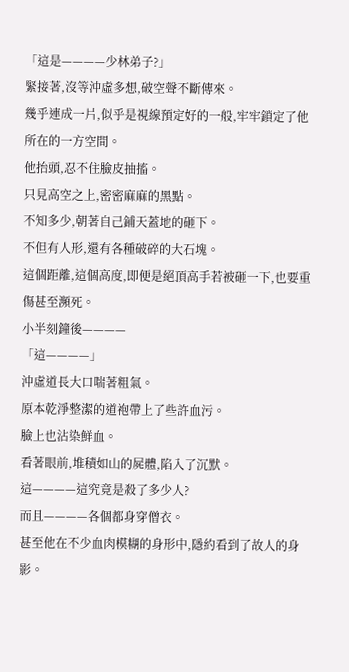「這是————少林弟子?」
緊接著,沒等沖虛多想,破空聲不斷傳來。
幾乎連成一片,似乎是視線預定好的一般,牢牢鎖定了他所在的一方空間。
他抬頭,忍不住臉皮抽搐。
只見高空之上,密密麻麻的黑點。
不知多少,朝著自己鋪天蓋地的砸下。
不但有人形,還有各種破碎的大石塊。
這個距離,這個高度,即便是絕頂高手若被砸一下,也要重傷甚至瀕死。
小半刻鐘後————
「這————」
沖虛道長大口喘著粗氣。
原本乾淨整潔的道袍帶上了些許血污。
臉上也沾染鮮血。
看著眼前,堆積如山的屍體,陷入了沉默。
這————這究竟是殺了多少人?
而且————各個都身穿僧衣。
甚至他在不少血肉模糊的身形中,隱約看到了故人的身影。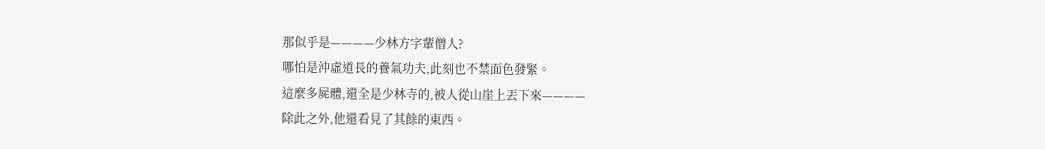那似乎是————少林方字輩僧人?
哪怕是沖虛道長的養氣功夫,此刻也不禁面色發緊。
這麼多屍體,還全是少林寺的,被人從山崖上丟下來————
除此之外,他還看見了其餘的東西。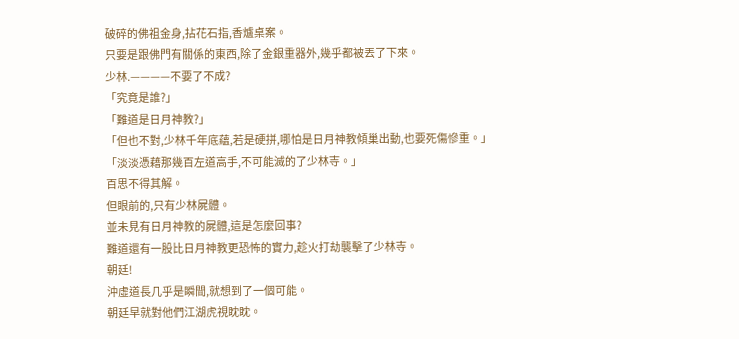破碎的佛祖金身,拈花石指,香爐桌案。
只要是跟佛門有關係的東西,除了金銀重器外,幾乎都被丟了下來。
少林.————不要了不成?
「究竟是誰?」
「難道是日月神教?」
「但也不對,少林千年底蘊,若是硬拼,哪怕是日月神教傾巢出動,也要死傷慘重。」
「淡淡憑藉那幾百左道高手,不可能滅的了少林寺。」
百思不得其解。
但眼前的,只有少林屍體。
並未見有日月神教的屍體,這是怎麼回事?
難道還有一股比日月神教更恐怖的實力,趁火打劫襲擊了少林寺。
朝廷!
沖虛道長几乎是瞬間,就想到了一個可能。
朝廷早就對他們江湖虎視眈眈。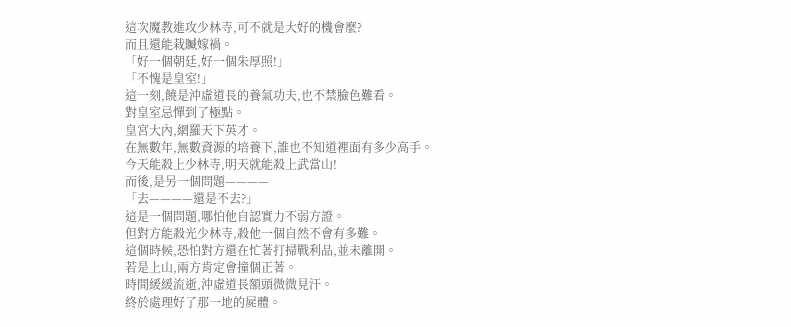這次魔教進攻少林寺,可不就是大好的機會麼?
而且還能栽贓嫁禍。
「好一個朝廷,好一個朱厚照!」
「不愧是皇室!」
這一刻,饒是沖虛道長的養氣功夫,也不禁臉色難看。
對皇室忌憚到了極點。
皇宮大內,網羅天下英才。
在無數年,無數資源的培養下,誰也不知道裡面有多少高手。
今天能殺上少林寺,明天就能殺上武當山!
而後,是另一個問題————
「去————還是不去?」
這是一個問題,哪怕他自認實力不弱方證。
但對方能殺光少林寺,殺他一個自然不會有多難。
這個時候,恐怕對方還在忙著打掃戰利品,並未離開。
若是上山,兩方肯定會撞個正著。
時間緩緩流逝,沖虛道長額頭微微見汗。
終於處理好了那一地的屍體。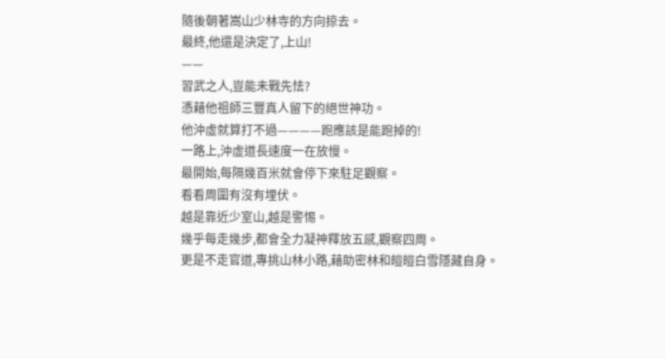隨後朝著嵩山少林寺的方向掠去。
最終,他還是決定了,上山!
——
習武之人,豈能未戰先怯?
憑藉他祖師三豐真人留下的絕世神功。
他沖虛就算打不過————跑應該是能跑掉的!
一路上,沖虛道長速度一在放慢。
最開始,每隔幾百米就會停下來駐足觀察。
看看周圍有沒有埋伏。
越是靠近少室山,越是警惕。
幾乎每走幾步,都會全力凝神釋放五感,觀察四周。
更是不走官道,專挑山林小路,藉助密林和皚皚白雪隱藏自身。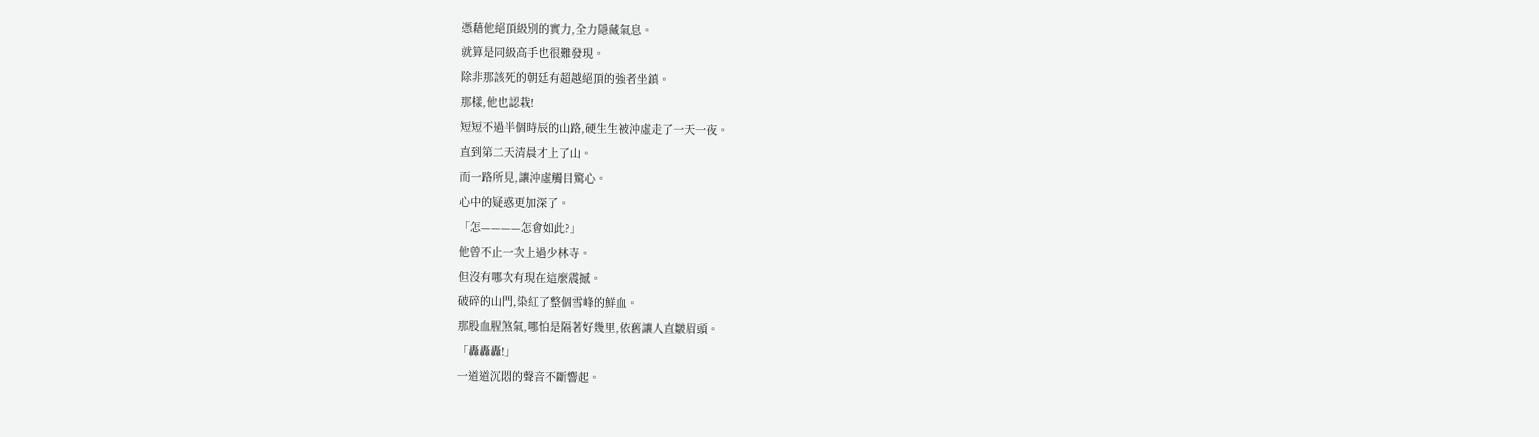憑藉他絕頂級別的實力,全力隱藏氣息。
就算是同級高手也很難發現。
除非那該死的朝廷有超越絕頂的強者坐鎮。
那樣,他也認栽!
短短不過半個時辰的山路,硬生生被沖虛走了一天一夜。
直到第二天清晨才上了山。
而一路所見,讓沖虛觸目驚心。
心中的疑惑更加深了。
「怎————怎會如此?」
他曾不止一次上過少林寺。
但沒有哪次有現在這麼震撼。
破碎的山門,染紅了整個雪峰的鮮血。
那股血腥煞氣,哪怕是隔著好幾里,依舊讓人直皺眉頭。
「轟轟轟!」
一道道沉悶的聲音不斷響起。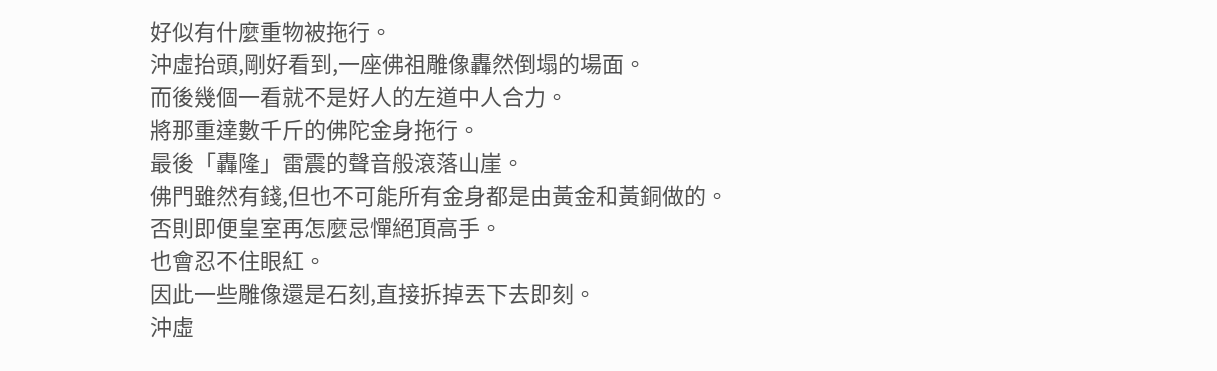好似有什麼重物被拖行。
沖虛抬頭,剛好看到,一座佛祖雕像轟然倒塌的場面。
而後幾個一看就不是好人的左道中人合力。
將那重達數千斤的佛陀金身拖行。
最後「轟隆」雷震的聲音般滾落山崖。
佛門雖然有錢,但也不可能所有金身都是由黃金和黃銅做的。
否則即便皇室再怎麼忌憚絕頂高手。
也會忍不住眼紅。
因此一些雕像還是石刻,直接拆掉丟下去即刻。
沖虛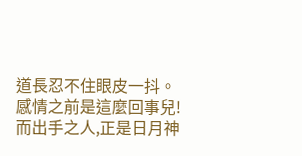道長忍不住眼皮一抖。
感情之前是這麼回事兒!
而出手之人,正是日月神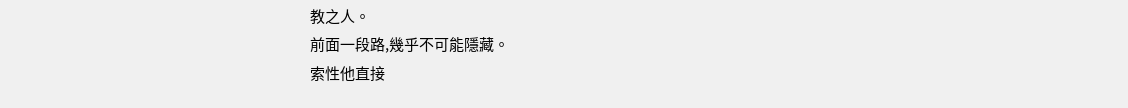教之人。
前面一段路,幾乎不可能隱藏。
索性他直接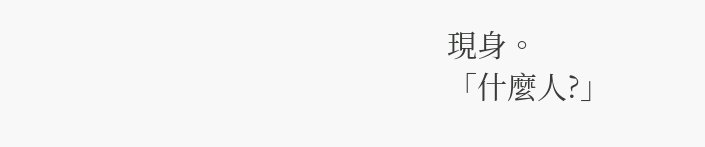現身。
「什麼人?」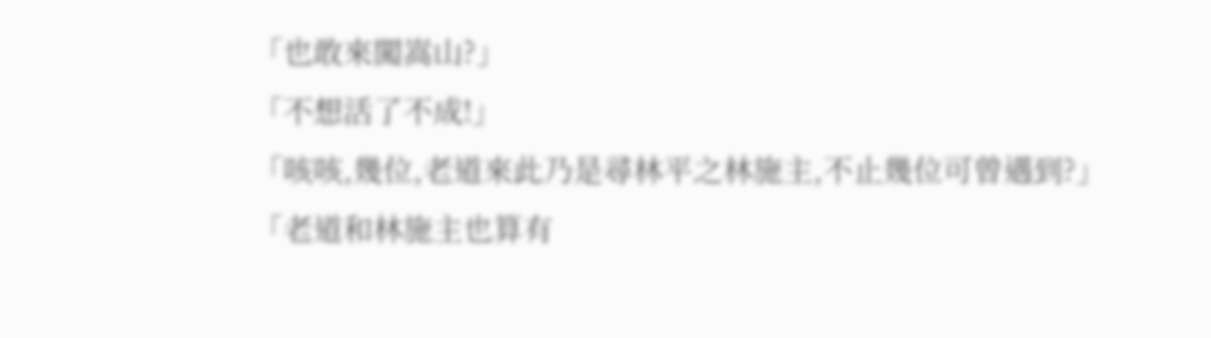「也敢來闖嵩山?」
「不想活了不成!」
「咳咳,幾位,老道來此乃是尋林平之林施主,不止幾位可曾遇到?」
「老道和林施主也算有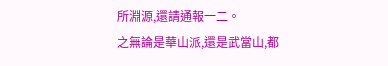所淵源,還請通報一二。
之無論是華山派,還是武當山,都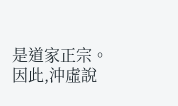是道家正宗。
因此,沖虛說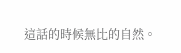這話的時候無比的自然。